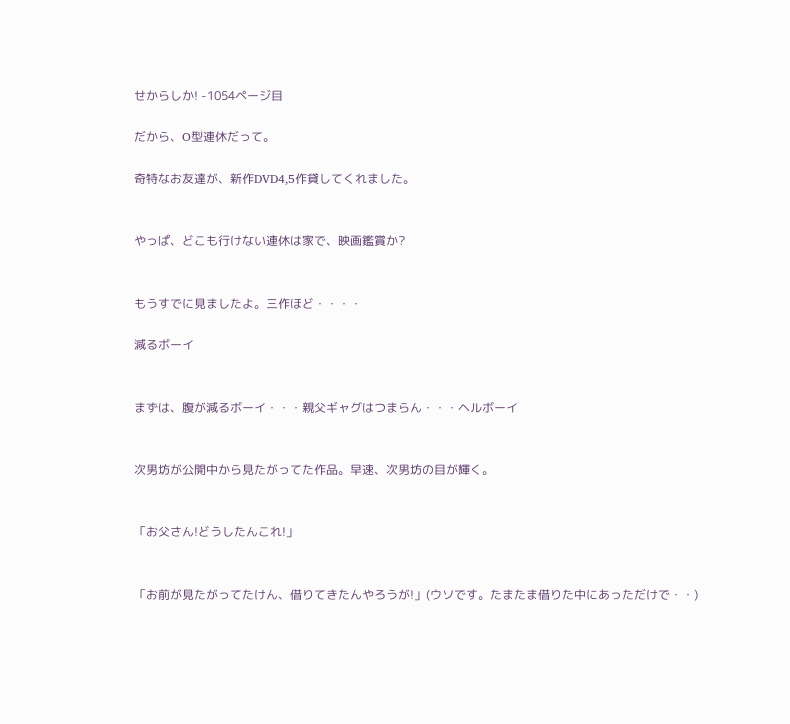せからしか! -1054ページ目

だから、O型連休だって。

奇特なお友達が、新作DVD4,5作貸してくれました。


やっぱ、どこも行けない連休は家で、映画鑑賞か?


もうすでに見ましたよ。三作ほど・・・・

減るボーイ


まずは、腹が減るボーイ・・・親父ギャグはつまらん・・・ヘルボーイ


次男坊が公開中から見たがってた作品。早速、次男坊の目が輝く。


「お父さん!どうしたんこれ!」


「お前が見たがってたけん、借りてきたんやろうが!」(ウソです。たまたま借りた中にあっただけで・・)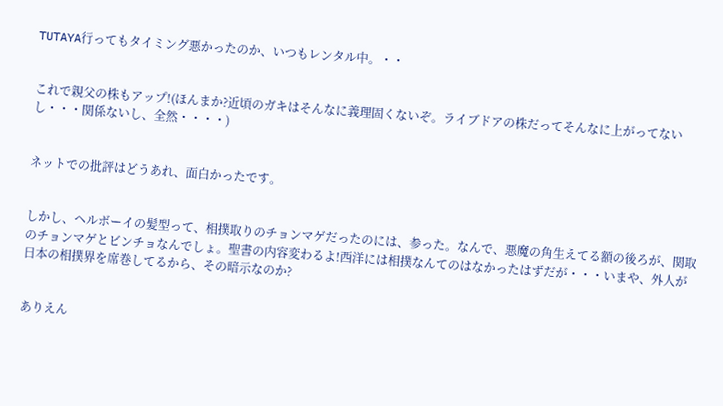TUTAYA行ってもタイミング悪かったのか、いつもレンタル中。・・


これで親父の株もアップ!(ほんまか?近頃のガキはそんなに義理固くないぞ。ライブドアの株だってそんなに上がってないし・・・関係ないし、全然・・・・)


ネットでの批評はどうあれ、面白かったです。


しかし、ヘルボーイの髪型って、相撲取りのチョンマゲだったのには、参った。なんで、悪魔の角生えてる額の後ろが、関取のチョンマゲとビンチョなんでしょ。聖書の内容変わるよ!西洋には相撲なんてのはなかったはずだが・・・いまや、外人が日本の相撲界を席巻してるから、その暗示なのか?


ありえん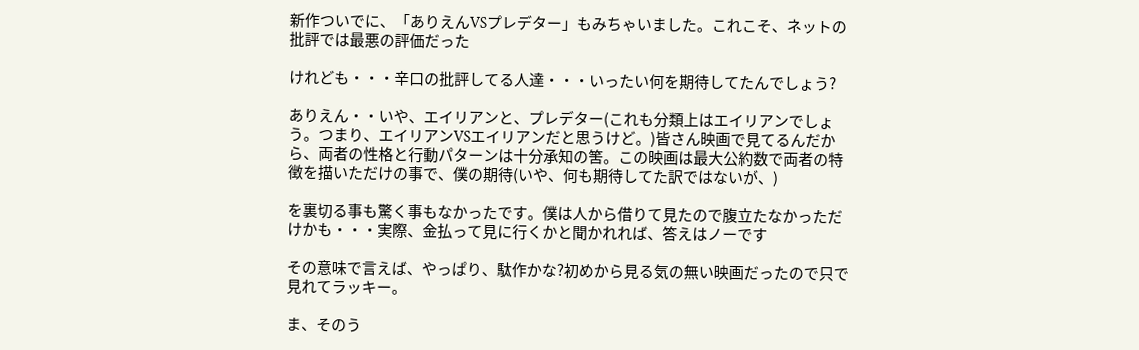新作ついでに、「ありえんVSプレデター」もみちゃいました。これこそ、ネットの批評では最悪の評価だった

けれども・・・辛口の批評してる人達・・・いったい何を期待してたんでしょう?

ありえん・・いや、エイリアンと、プレデター(これも分類上はエイリアンでしょう。つまり、エイリアンVSエイリアンだと思うけど。)皆さん映画で見てるんだから、両者の性格と行動パターンは十分承知の筈。この映画は最大公約数で両者の特徴を描いただけの事で、僕の期待(いや、何も期待してた訳ではないが、)

を裏切る事も驚く事もなかったです。僕は人から借りて見たので腹立たなかっただけかも・・・実際、金払って見に行くかと聞かれれば、答えはノーです

その意味で言えば、やっぱり、駄作かな?初めから見る気の無い映画だったので只で見れてラッキー。

ま、そのう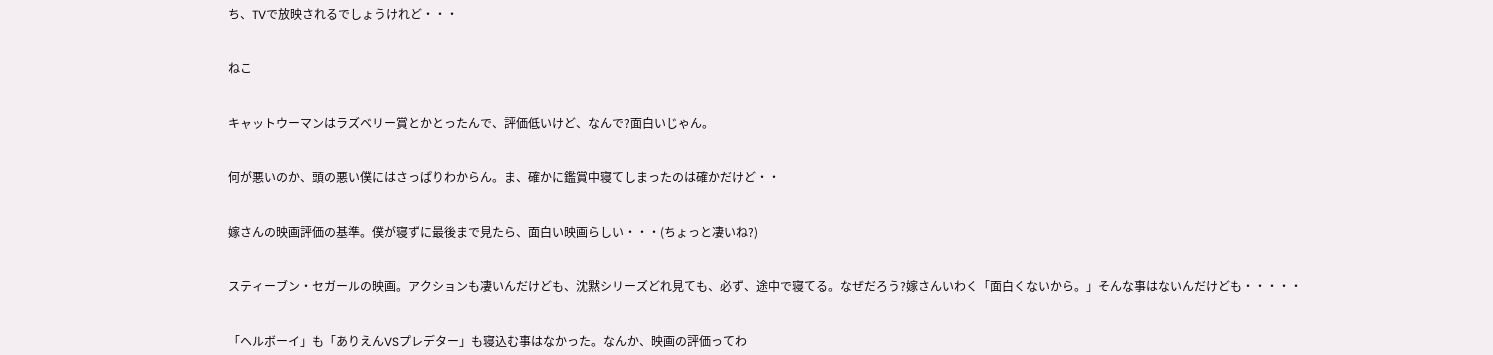ち、TVで放映されるでしょうけれど・・・


ねこ


キャットウーマンはラズベリー賞とかとったんで、評価低いけど、なんで?面白いじゃん。


何が悪いのか、頭の悪い僕にはさっぱりわからん。ま、確かに鑑賞中寝てしまったのは確かだけど・・


嫁さんの映画評価の基準。僕が寝ずに最後まで見たら、面白い映画らしい・・・(ちょっと凄いね?)


スティーブン・セガールの映画。アクションも凄いんだけども、沈黙シリーズどれ見ても、必ず、途中で寝てる。なぜだろう?嫁さんいわく「面白くないから。」そんな事はないんだけども・・・・・


「ヘルボーイ」も「ありえんVSプレデター」も寝込む事はなかった。なんか、映画の評価ってわ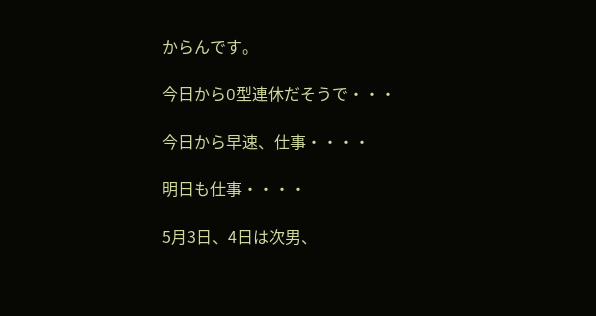からんです。

今日からO型連休だそうで・・・

今日から早速、仕事・・・・

明日も仕事・・・・

5月3日、4日は次男、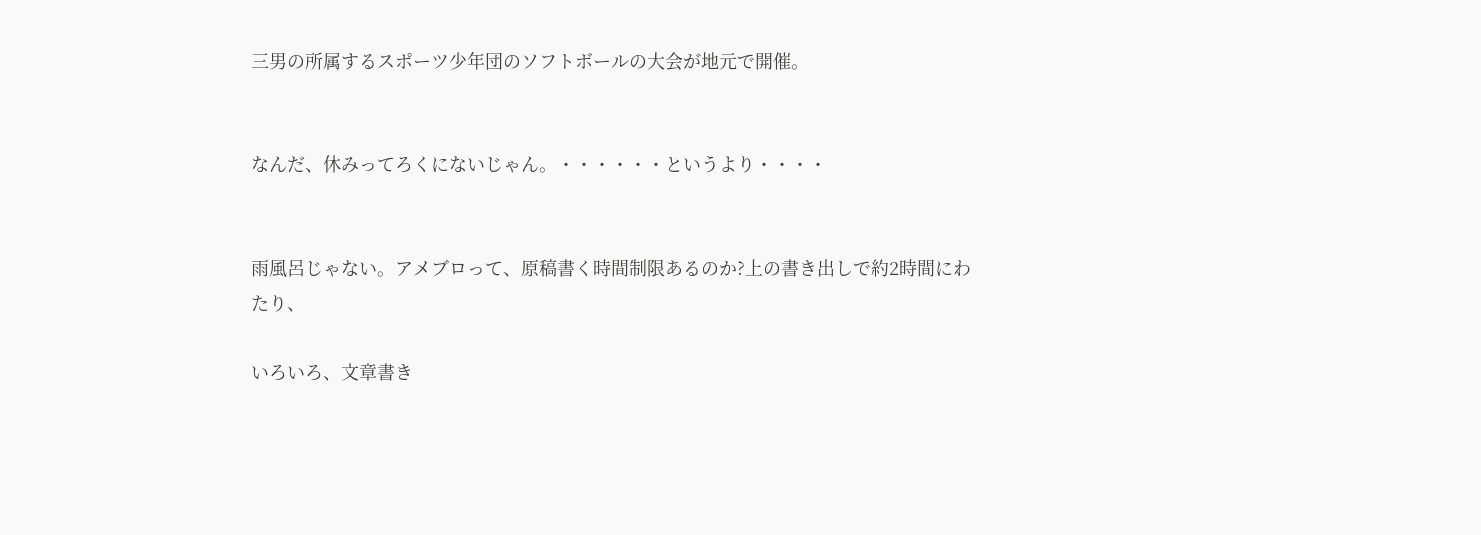三男の所属するスポーツ少年団のソフトボールの大会が地元で開催。


なんだ、休みってろくにないじゃん。・・・・・・というより・・・・


雨風呂じゃない。アメブロって、原稿書く時間制限あるのか?上の書き出しで約2時間にわたり、

いろいろ、文章書き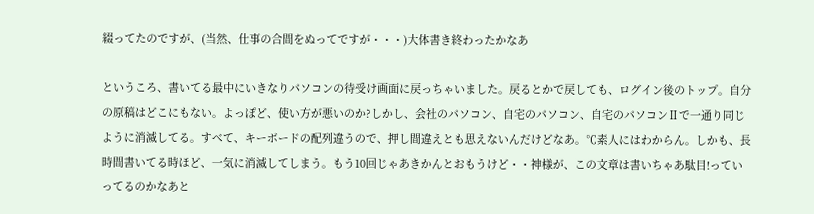綴ってたのですが、(当然、仕事の合間をぬってですが・・・)大体書き終わったかなあ

というころ、書いてる最中にいきなりパソコンの待受け画面に戻っちゃいました。戻るとかで戻しても、ログイン後のトップ。自分の原稿はどこにもない。よっぽど、使い方が悪いのか?しかし、会社のパソコン、自宅のパソコン、自宅のパソコンⅡで一通り同じように消滅してる。すべて、キーボードの配列違うので、押し間違えとも思えないんだけどなあ。℃素人にはわからん。しかも、長時間書いてる時ほど、一気に消滅してしまう。もう10回じゃあきかんとおもうけど・・神様が、この文章は書いちゃあ駄目!っていってるのかなあと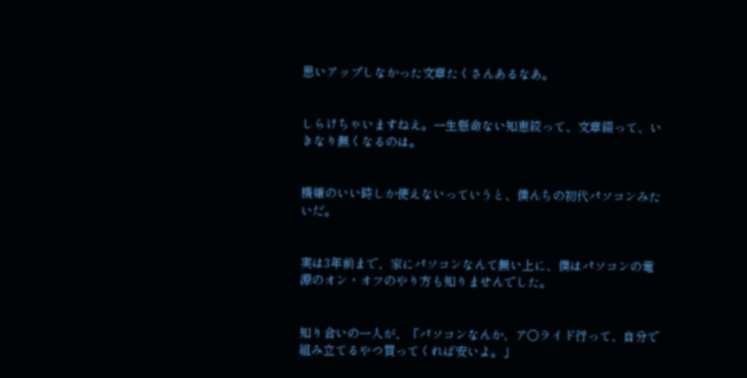思いアップしなかった文章たくさんあるなあ。


しらけちゃいますねえ。一生懸命ない知恵絞って、文章綴って、いきなり無くなるのは。


機嫌のいい時しか使えないっていうと、僕んちの初代パソコンみたいだ。


実は3年前まで、家にパソコンなんて無い上に、僕はパソコンの電源のオン・オフのやり方も知りませんでした。


知り合いの一人が、「パソコンなんか、ア○ライド行って、自分で組み立てるやつ買ってくれば安いよ。」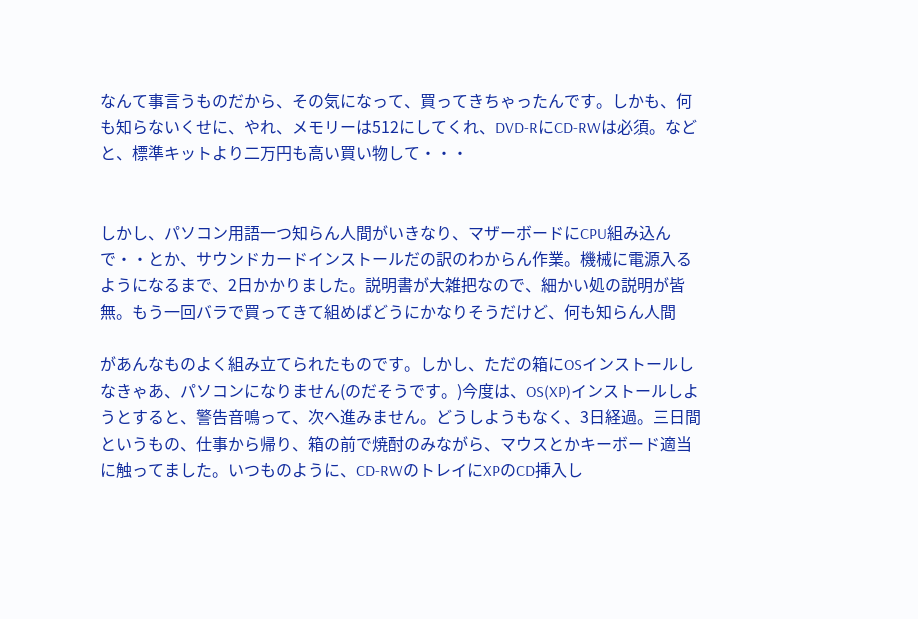なんて事言うものだから、その気になって、買ってきちゃったんです。しかも、何も知らないくせに、やれ、メモリーは512にしてくれ、DVD-RにCD-RWは必須。などと、標準キットより二万円も高い買い物して・・・


しかし、パソコン用語一つ知らん人間がいきなり、マザーボードにCPU組み込んで・・とか、サウンドカードインストールだの訳のわからん作業。機械に電源入るようになるまで、2日かかりました。説明書が大雑把なので、細かい処の説明が皆無。もう一回バラで買ってきて組めばどうにかなりそうだけど、何も知らん人間

があんなものよく組み立てられたものです。しかし、ただの箱にOSインストールしなきゃあ、パソコンになりません(のだそうです。)今度は、OS(XP)インストールしようとすると、警告音鳴って、次へ進みません。どうしようもなく、3日経過。三日間というもの、仕事から帰り、箱の前で焼酎のみながら、マウスとかキーボード適当に触ってました。いつものように、CD-RWのトレイにXPのCD挿入し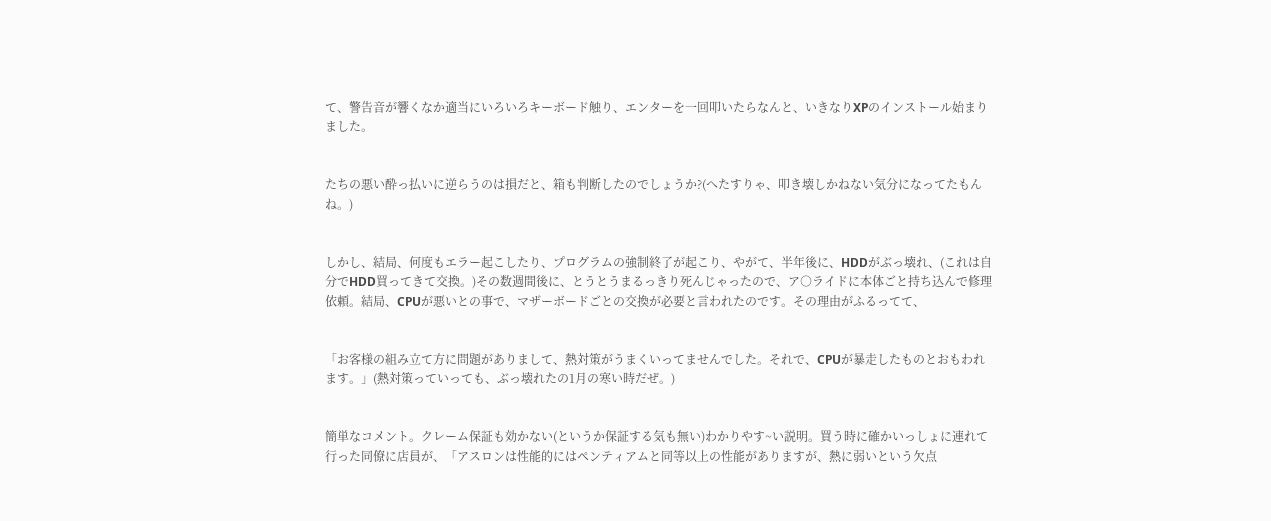て、警告音が響くなか適当にいろいろキーボード触り、エンターを一回叩いたらなんと、いきなりXPのインストール始まりました。


たちの悪い酔っ払いに逆らうのは損だと、箱も判断したのでしょうか?(へたすりゃ、叩き壊しかねない気分になってたもんね。)


しかし、結局、何度もエラー起こしたり、プログラムの強制終了が起こり、やがて、半年後に、HDDがぶっ壊れ、(これは自分でHDD買ってきて交換。)その数週間後に、とうとうまるっきり死んじゃったので、ア○ライドに本体ごと持ち込んで修理依頼。結局、CPUが悪いとの事で、マザーボードごとの交換が必要と言われたのです。その理由がふるってて、


「お客様の組み立て方に問題がありまして、熱対策がうまくいってませんでした。それで、CPUが暴走したものとおもわれます。」(熱対策っていっても、ぶっ壊れたの1月の寒い時だぜ。)


簡単なコメント。クレーム保証も効かない(というか保証する気も無い)わかりやす~い説明。買う時に確かいっしょに連れて行った同僚に店員が、「アスロンは性能的にはペンティアムと同等以上の性能がありますが、熱に弱いという欠点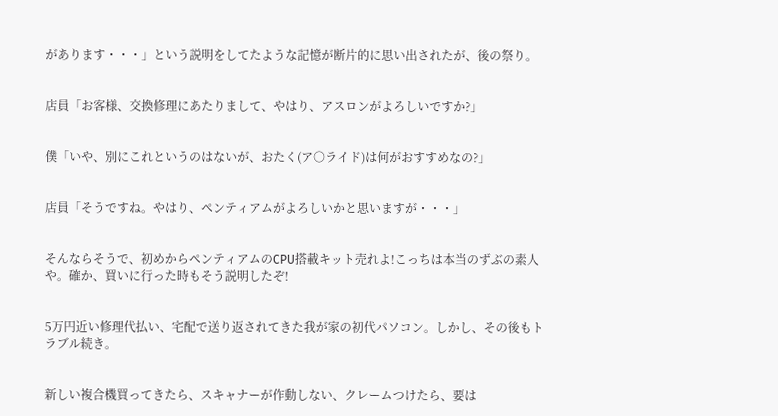があります・・・」という説明をしてたような記憶が断片的に思い出されたが、後の祭り。


店員「お客様、交換修理にあたりまして、やはり、アスロンがよろしいですか?」


僕「いや、別にこれというのはないが、おたく(ア○ライド)は何がおすすめなの?」


店員「そうですね。やはり、ペンティアムがよろしいかと思いますが・・・」


そんならそうで、初めからペンティアムのCPU搭載キット売れよ!こっちは本当のずぶの素人や。確か、買いに行った時もそう説明したぞ!


5万円近い修理代払い、宅配で送り返されてきた我が家の初代パソコン。しかし、その後もトラブル続き。


新しい複合機買ってきたら、スキャナーが作動しない、クレームつけたら、要は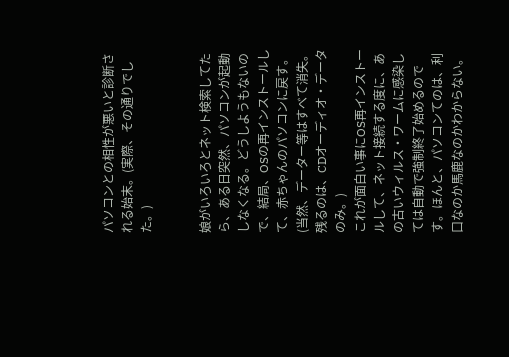パソコンとの相性が悪いと診断される始末。(実際、その通りでした。)


娘がいろいろとネット検索してたら、ある日突然、パソコンが起動しなくなる。どうしようもないので、結局、OSの再インストールして、赤ちゃんのパソコンに戻す。(当然、データー等はすべて消失。残るのは、CDオーディオ・データのみ。)
これが面白い事にOS再インストールして、ネット接続する度に、あの古いウィルス・ワームに感染しては自動で強制終了始めるのです。ほんと、パソコンてのは、利口なのか馬鹿なのかわからない。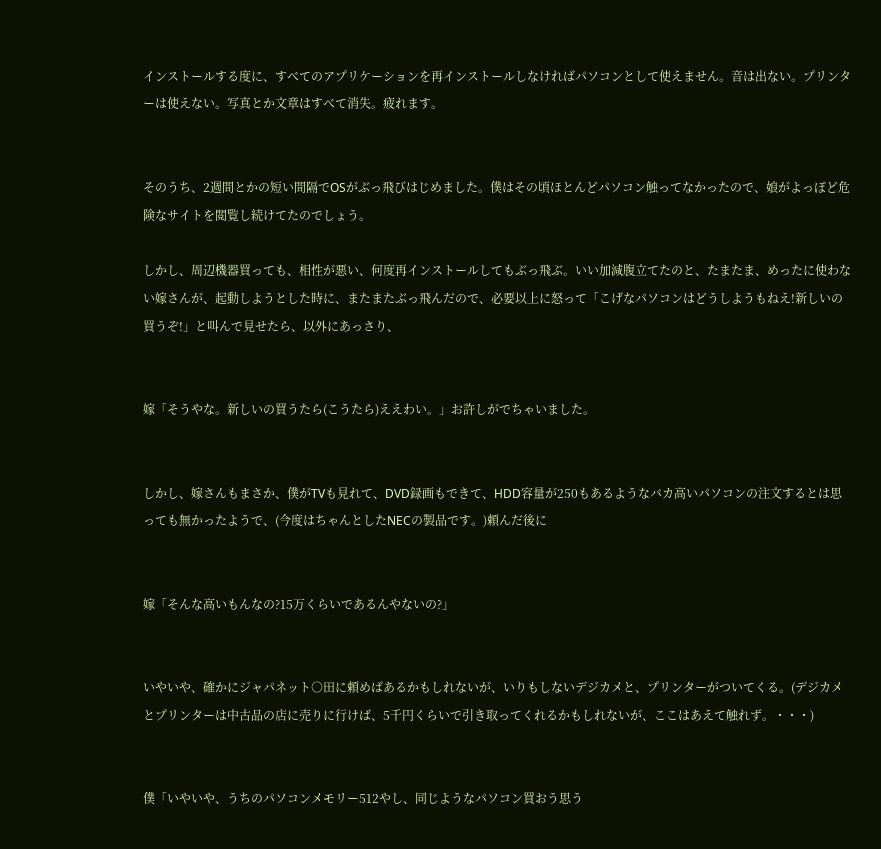インストールする度に、すべてのアプリケーションを再インストールしなければパソコンとして使えません。音は出ない。プリンターは使えない。写真とか文章はすべて消失。疲れます。


そのうち、2週間とかの短い間隔でOSがぶっ飛びはじめました。僕はその頃ほとんどパソコン触ってなかったので、娘がよっぽど危険なサイトを閲覧し続けてたのでしょう。

しかし、周辺機器買っても、相性が悪い、何度再インストールしてもぶっ飛ぶ。いい加減腹立てたのと、たまたま、めったに使わない嫁さんが、起動しようとした時に、またまたぶっ飛んだので、必要以上に怒って「こげなパソコンはどうしようもねえ!新しいの買うぞ!」と叫んで見せたら、以外にあっさり、


嫁「そうやな。新しいの買うたら(こうたら)ええわい。」お許しがでちゃいました。


しかし、嫁さんもまさか、僕がTVも見れて、DVD録画もできて、HDD容量が250もあるようなバカ高いパソコンの注文するとは思っても無かったようで、(今度はちゃんとしたNECの製品です。)頼んだ後に


嫁「そんな高いもんなの?15万くらいであるんやないの?」


いやいや、確かにジャパネット○田に頼めばあるかもしれないが、いりもしないデジカメと、プリンターがついてくる。(デジカメとプリンターは中古品の店に売りに行けば、5千円くらいで引き取ってくれるかもしれないが、ここはあえて触れず。・・・)


僕「いやいや、うちのパソコンメモリー512やし、同じようなパソコン買おう思う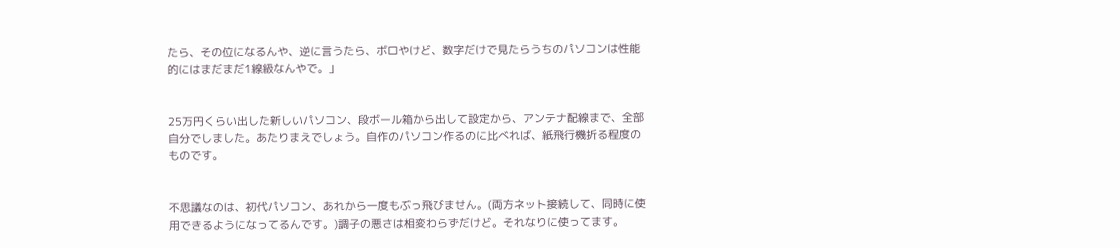たら、その位になるんや、逆に言うたら、ボロやけど、数字だけで見たらうちのパソコンは性能的にはまだまだ1線級なんやで。」


25万円くらい出した新しいパソコン、段ボール箱から出して設定から、アンテナ配線まで、全部自分でしました。あたりまえでしょう。自作のパソコン作るのに比べれば、紙飛行機折る程度のものです。


不思議なのは、初代パソコン、あれから一度もぶっ飛びません。(両方ネット接続して、同時に使用できるようになってるんです。)調子の悪さは相変わらずだけど。それなりに使ってます。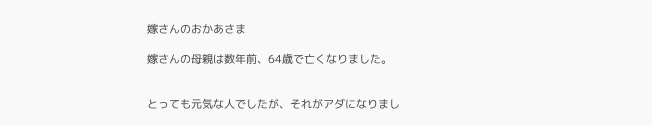嫁さんのおかあさま

嫁さんの母親は数年前、64歳で亡くなりました。


とっても元気な人でしたが、それがアダになりまし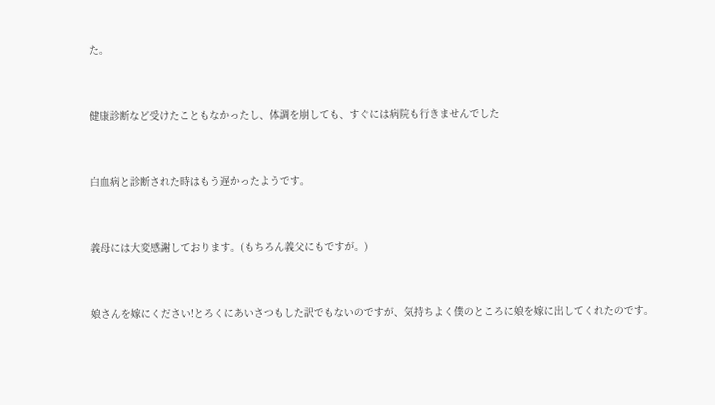た。


健康診断など受けたこともなかったし、体調を崩しても、すぐには病院も行きませんでした


白血病と診断された時はもう遅かったようです。


義母には大変感謝しております。(もちろん義父にもですが。)


娘さんを嫁にください!とろくにあいさつもした訳でもないのですが、気持ちよく僕のところに娘を嫁に出してくれたのです。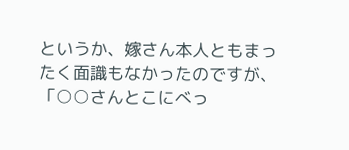というか、嫁さん本人ともまったく面識もなかったのですが、「○○さんとこにべっ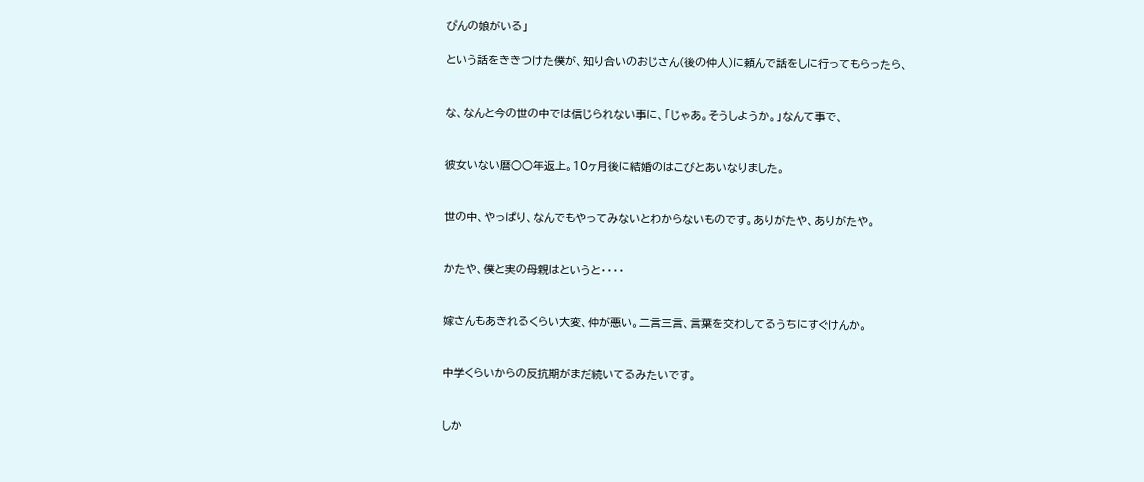ぴんの娘がいる」

という話をききつけた僕が、知り合いのおじさん(後の仲人)に頼んで話をしに行ってもらったら、


な、なんと今の世の中では信じられない事に、「じゃあ。そうしようか。」なんて事で、


彼女いない暦○○年返上。10ヶ月後に結婚のはこびとあいなりました。


世の中、やっぱり、なんでもやってみないとわからないものです。ありがたや、ありがたや。


かたや、僕と実の母親はというと・・・・


嫁さんもあきれるくらい大変、仲が悪い。二言三言、言葉を交わしてるうちにすぐけんか。


中学くらいからの反抗期がまだ続いてるみたいです。


しか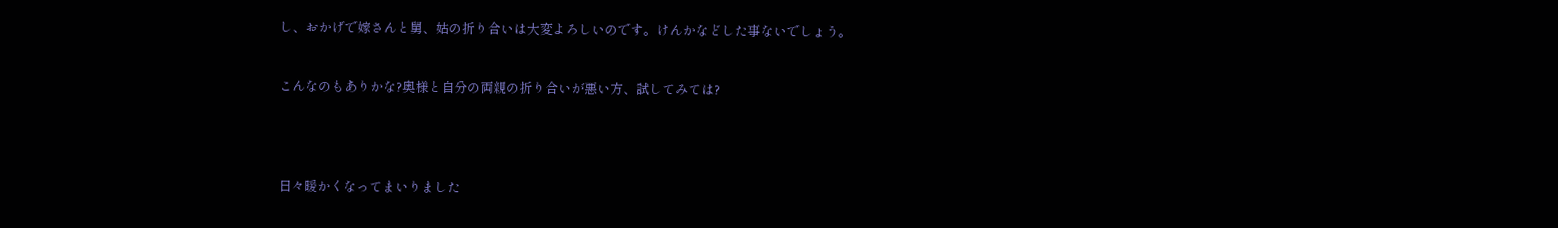し、おかげで嫁さんと舅、姑の折り合いは大変よろしいのです。けんかなどした事ないでしょう。


こんなのもありかな?奥様と自分の両親の折り合いが悪い方、試してみては?




日々暖かくなってまいりました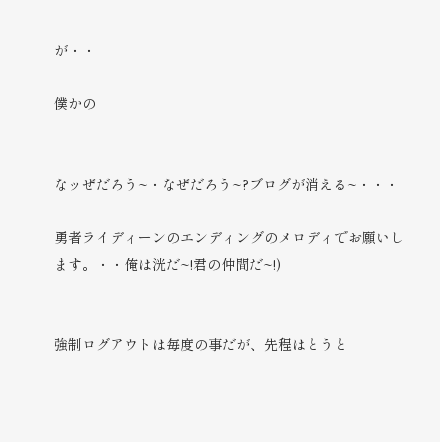が・・

僕かの


なッぜだろう~・なぜだろう~?ブログが消える~・・・

勇者ライディーンのエンディングのメロディでお願いします。・・俺は洸だ~!君の仲間だ~!)


強制ログアウトは毎度の事だが、先程はとうと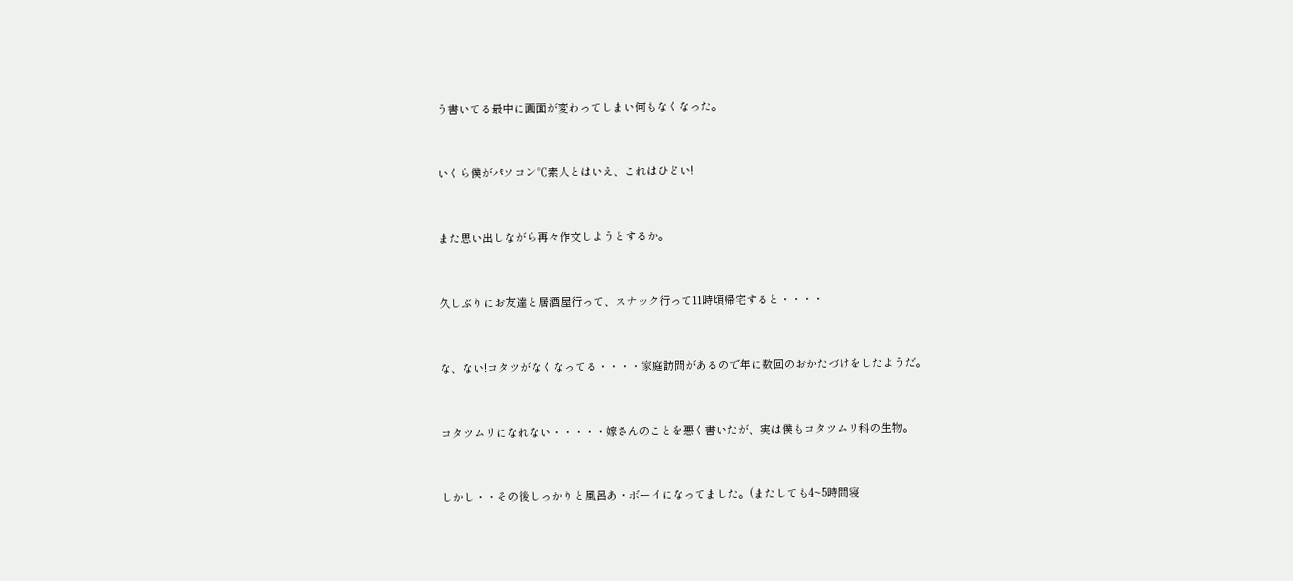う書いてる最中に画面が変わってしまい何もなくなった。


いくら僕がパソコン℃素人とはいえ、これはひどい!


また思い出しながら再々作文しようとするか。


久しぶりにお友達と居酒屋行って、スナック行って11時頃帰宅すると・・・・


な、ない!コタツがなくなってる・・・・家庭訪問があるので年に数回のおかたづけをしたようだ。


コタツムリになれない・・・・・嫁さんのことを悪く書いたが、実は僕もコタツムリ科の生物。


しかし・・その後しっかりと風呂あ・ボーイになってました。(またしても4~5時間寝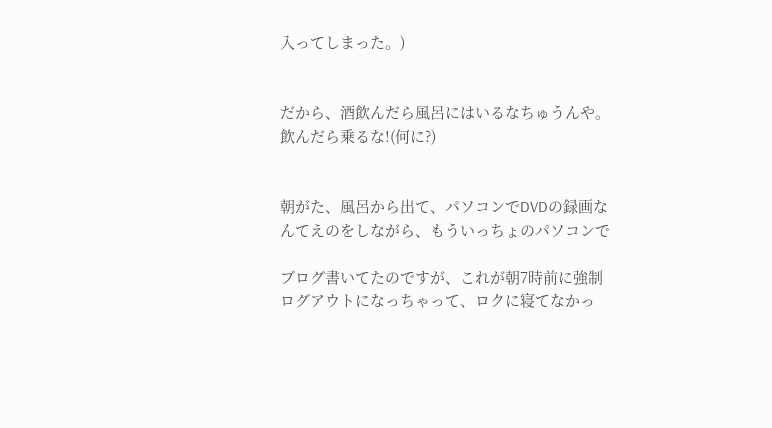入ってしまった。)


だから、酒飲んだら風呂にはいるなちゅうんや。 飲んだら乗るな!(何に?)


朝がた、風呂から出て、パソコンでDVDの録画なんてえのをしながら、もういっちょのパソコンで

ブログ書いてたのですが、これが朝7時前に強制ログアウトになっちゃって、ロクに寝てなかっ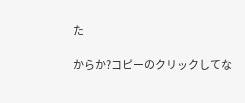た

からか?コピーのクリックしてな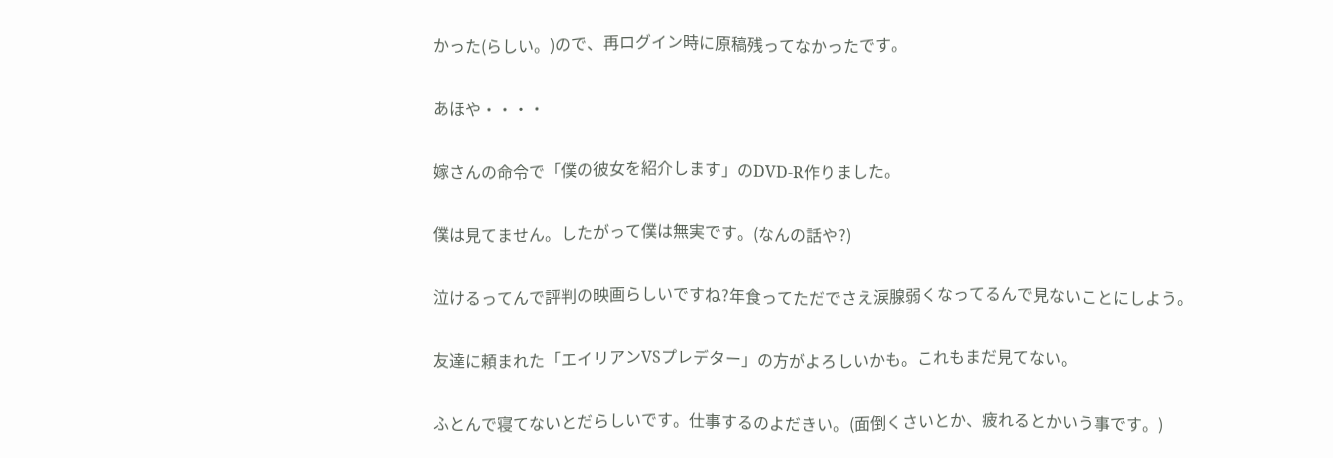かった(らしい。)ので、再ログイン時に原稿残ってなかったです。


あほや・・・・


嫁さんの命令で「僕の彼女を紹介します」のDVD-R作りました。


僕は見てません。したがって僕は無実です。(なんの話や?)


泣けるってんで評判の映画らしいですね?年食ってただでさえ涙腺弱くなってるんで見ないことにしよう。


友達に頼まれた「エイリアンVSプレデター」の方がよろしいかも。これもまだ見てない。


ふとんで寝てないとだらしいです。仕事するのよだきい。(面倒くさいとか、疲れるとかいう事です。)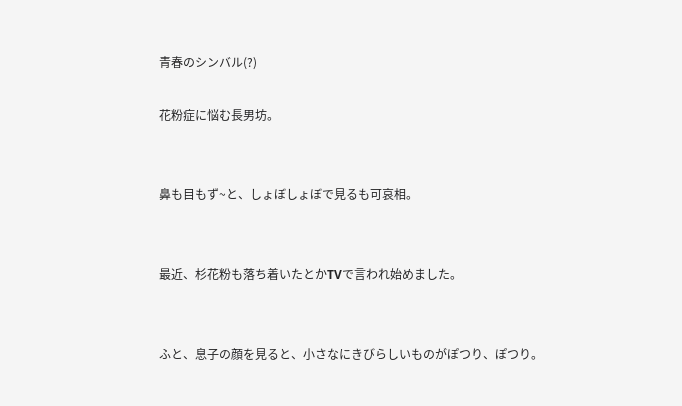青春のシンバル(?)

花粉症に悩む長男坊。


鼻も目もず~と、しょぼしょぼで見るも可哀相。


最近、杉花粉も落ち着いたとかTVで言われ始めました。


ふと、息子の顔を見ると、小さなにきびらしいものがぽつり、ぽつり。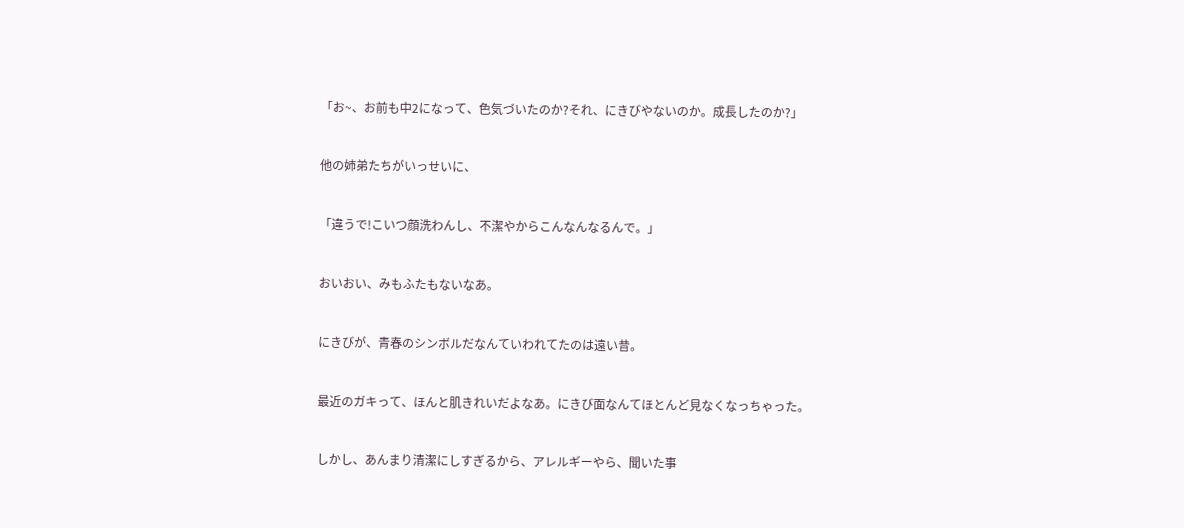「お~、お前も中2になって、色気づいたのか?それ、にきびやないのか。成長したのか?」


他の姉弟たちがいっせいに、


「違うで!こいつ顔洗わんし、不潔やからこんなんなるんで。」


おいおい、みもふたもないなあ。


にきびが、青春のシンボルだなんていわれてたのは遠い昔。


最近のガキって、ほんと肌きれいだよなあ。にきび面なんてほとんど見なくなっちゃった。


しかし、あんまり清潔にしすぎるから、アレルギーやら、聞いた事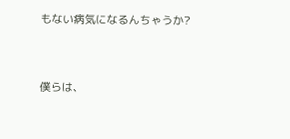もない病気になるんちゃうか?


僕らは、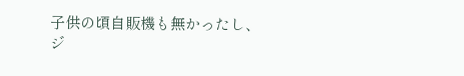子供の頃自販機も無かったし、ジ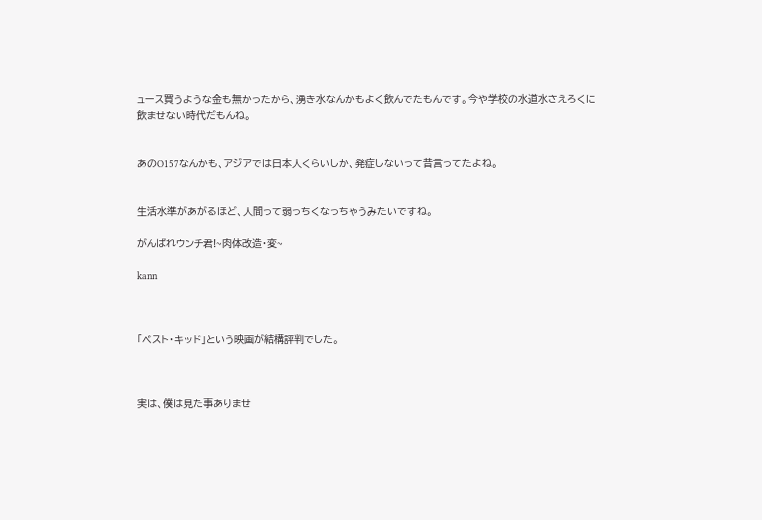ュース買うような金も無かったから、湧き水なんかもよく飲んでたもんです。今や学校の水道水さえろくに飲ませない時代だもんね。


あのO157なんかも、アジアでは日本人くらいしか、発症しないって昔言ってたよね。


生活水準があがるほど、人間って弱っちくなっちゃうみたいですね。

がんばれウンチ君!~肉体改造・変~

kann



「ベスト・キッド」という映画が結構評判でした。



実は、僕は見た事ありませ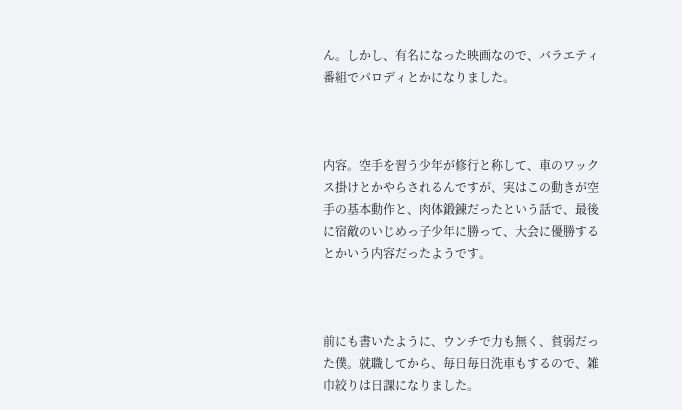ん。しかし、有名になった映画なので、バラエティ番組でパロディとかになりました。



内容。空手を習う少年が修行と称して、車のワックス掛けとかやらされるんですが、実はこの動きが空手の基本動作と、肉体鍛錬だったという話で、最後に宿敵のいじめっ子少年に勝って、大会に優勝するとかいう内容だったようです。



前にも書いたように、ウンチで力も無く、貧弱だった僕。就職してから、毎日毎日洗車もするので、雑巾絞りは日課になりました。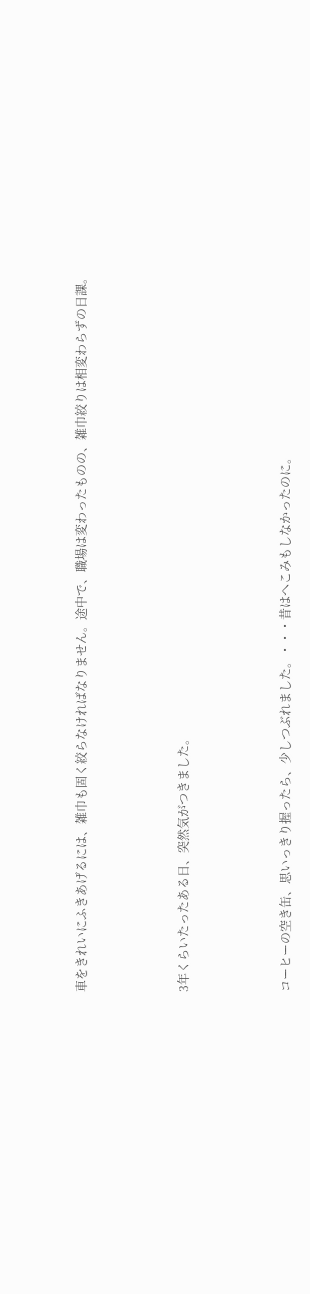車をきれいにふきあげるには、雑巾も固く絞らなければなりません。途中で、職場は変わったものの、雑巾絞りは相変わらずの日課。



3年くらいたったある日、突然気がつきました。



コーヒーの空き缶、思いっきり握ったら、少しつぶれました。・・・昔はへこみもしなかったのに。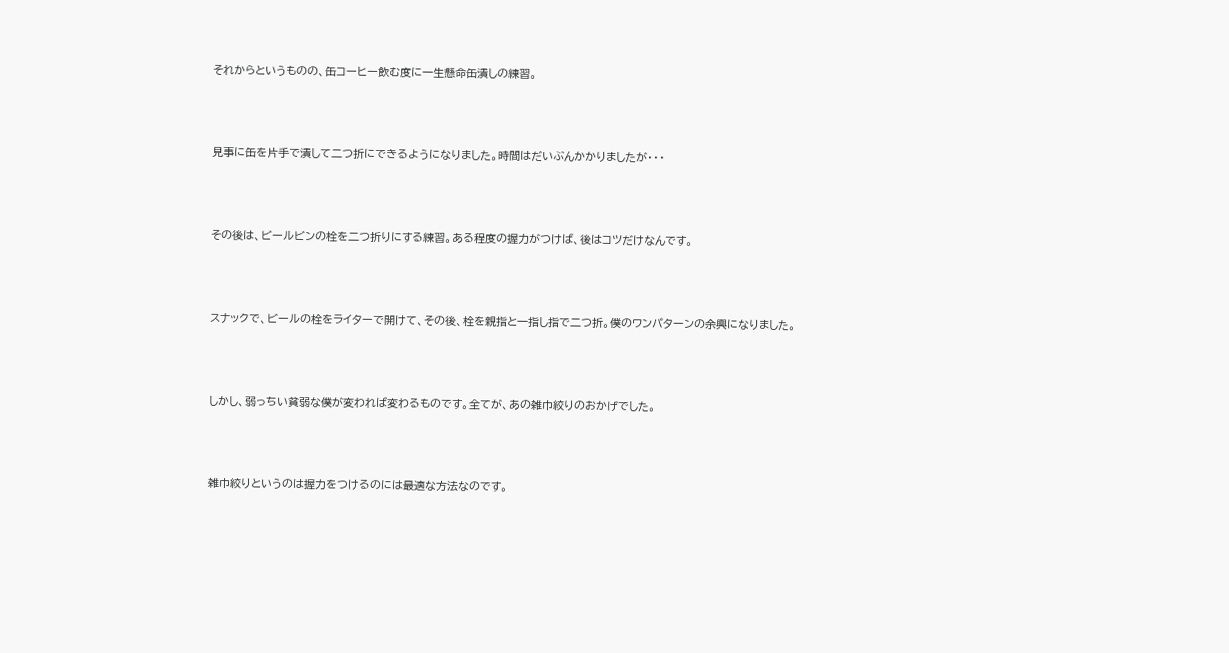それからというものの、缶コーヒー飲む度に一生懸命缶潰しの練習。



見事に缶を片手で潰して二つ折にできるようになりました。時間はだいぶんかかりましたが・・・



その後は、ビールビンの栓を二つ折りにする練習。ある程度の握力がつけば、後はコツだけなんです。



スナックで、ビールの栓をライターで開けて、その後、栓を親指と一指し指で二つ折。僕のワンパターンの余興になりました。



しかし、弱っちい貧弱な僕が変われば変わるものです。全てが、あの雑巾絞りのおかげでした。



雑巾絞りというのは握力をつけるのには最適な方法なのです。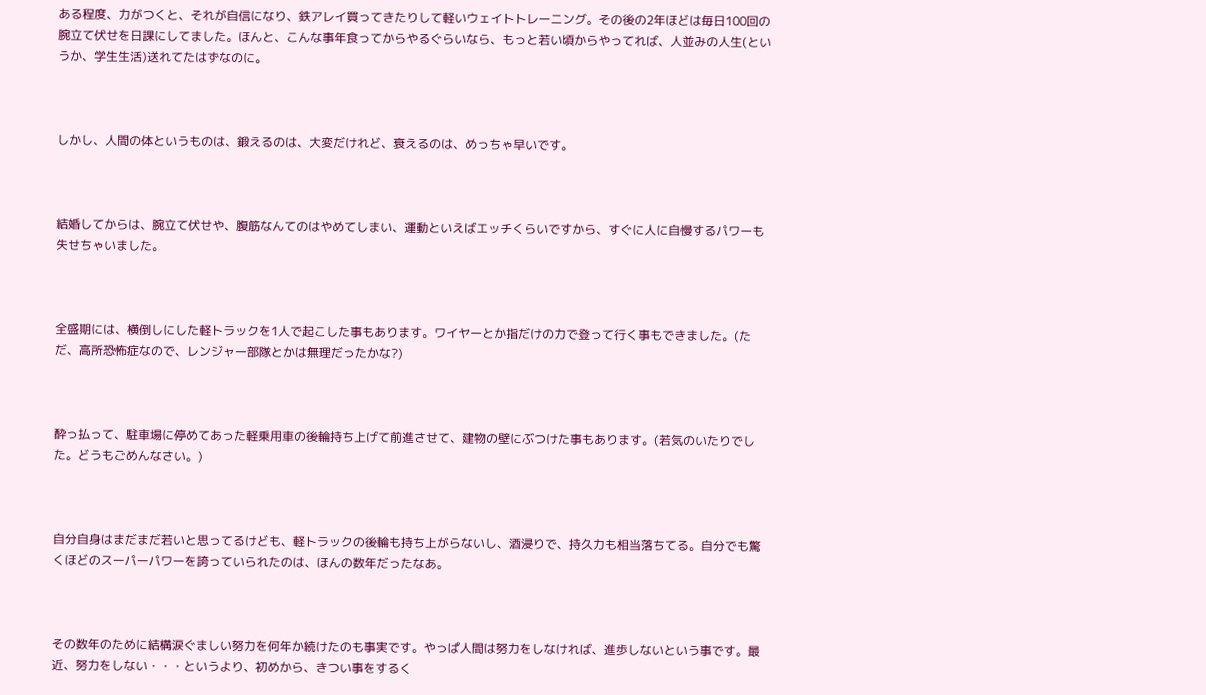ある程度、力がつくと、それが自信になり、鉄アレイ買ってきたりして軽いウェイトトレーニング。その後の2年ほどは毎日100回の腕立て伏せを日課にしてました。ほんと、こんな事年食ってからやるぐらいなら、もっと若い頃からやってれば、人並みの人生(というか、学生生活)送れてたはずなのに。



しかし、人間の体というものは、鍛えるのは、大変だけれど、衰えるのは、めっちゃ早いです。



結婚してからは、腕立て伏せや、腹筋なんてのはやめてしまい、運動といえばエッチくらいですから、すぐに人に自慢するパワーも失せちゃいました。



全盛期には、横倒しにした軽トラックを1人で起こした事もあります。ワイヤーとか指だけの力で登って行く事もできました。(ただ、高所恐怖症なので、レンジャー部隊とかは無理だったかな?)



酔っ払って、駐車場に停めてあった軽乗用車の後輪持ち上げて前進させて、建物の壁にぶつけた事もあります。(若気のいたりでした。どうもごめんなさい。)



自分自身はまだまだ若いと思ってるけども、軽トラックの後輪も持ち上がらないし、酒浸りで、持久力も相当落ちてる。自分でも驚くほどのスーパーパワーを誇っていられたのは、ほんの数年だったなあ。



その数年のために結構涙ぐましい努力を何年か続けたのも事実です。やっぱ人間は努力をしなければ、進歩しないという事です。最近、努力をしない・・・というより、初めから、きつい事をするく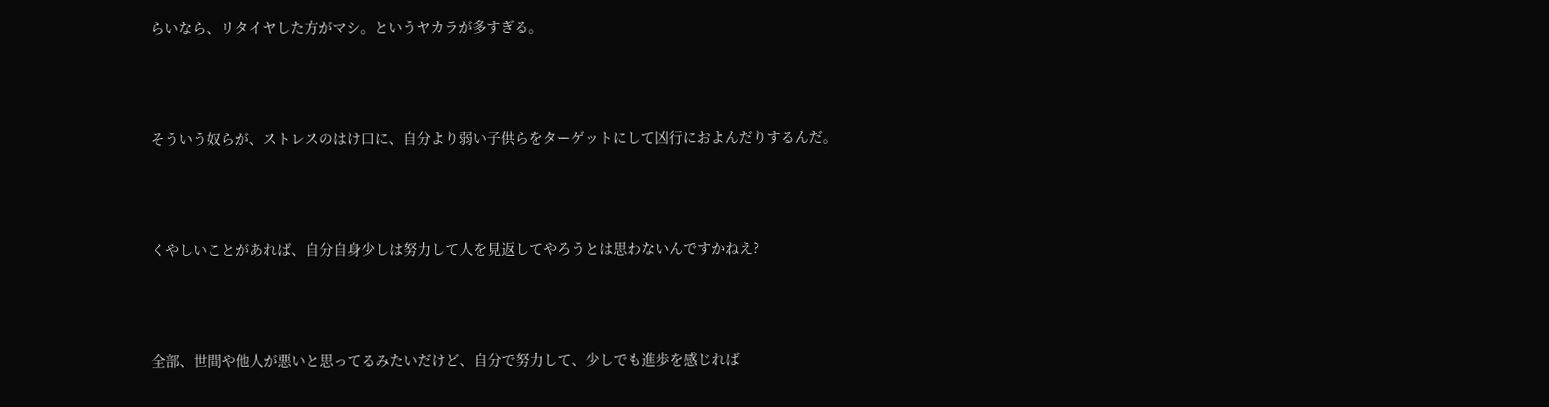らいなら、リタイヤした方がマシ。というヤカラが多すぎる。



そういう奴らが、ストレスのはけ口に、自分より弱い子供らをターゲットにして凶行におよんだりするんだ。



くやしいことがあれば、自分自身少しは努力して人を見返してやろうとは思わないんですかねえ?



全部、世間や他人が悪いと思ってるみたいだけど、自分で努力して、少しでも進歩を感じれば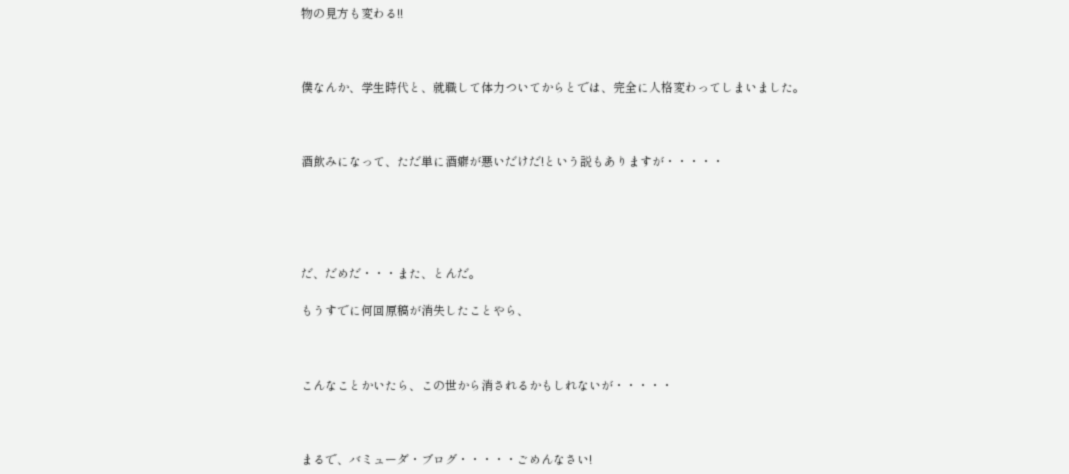物の見方も変わる!!



僕なんか、学生時代と、就職して体力ついてからとでは、完全に人格変わってしまいました。



酒飲みになって、ただ単に酒癖が悪いだけだ!という説もありますが・・・・・





だ、だめだ・・・また、とんだ。

もうすでに何回原稿が消失したことやら、



こんなことかいたら、この世から消されるかもしれないが・・・・・



まるで、バミューダ・ブログ・・・・・ごめんなさい!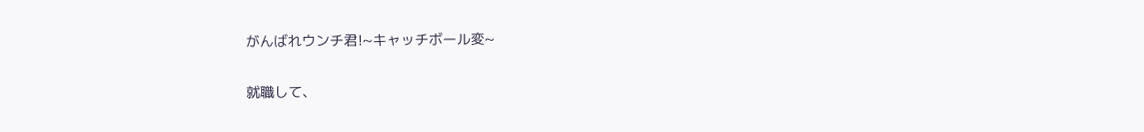がんばれウンチ君!~キャッチボール変~

就職して、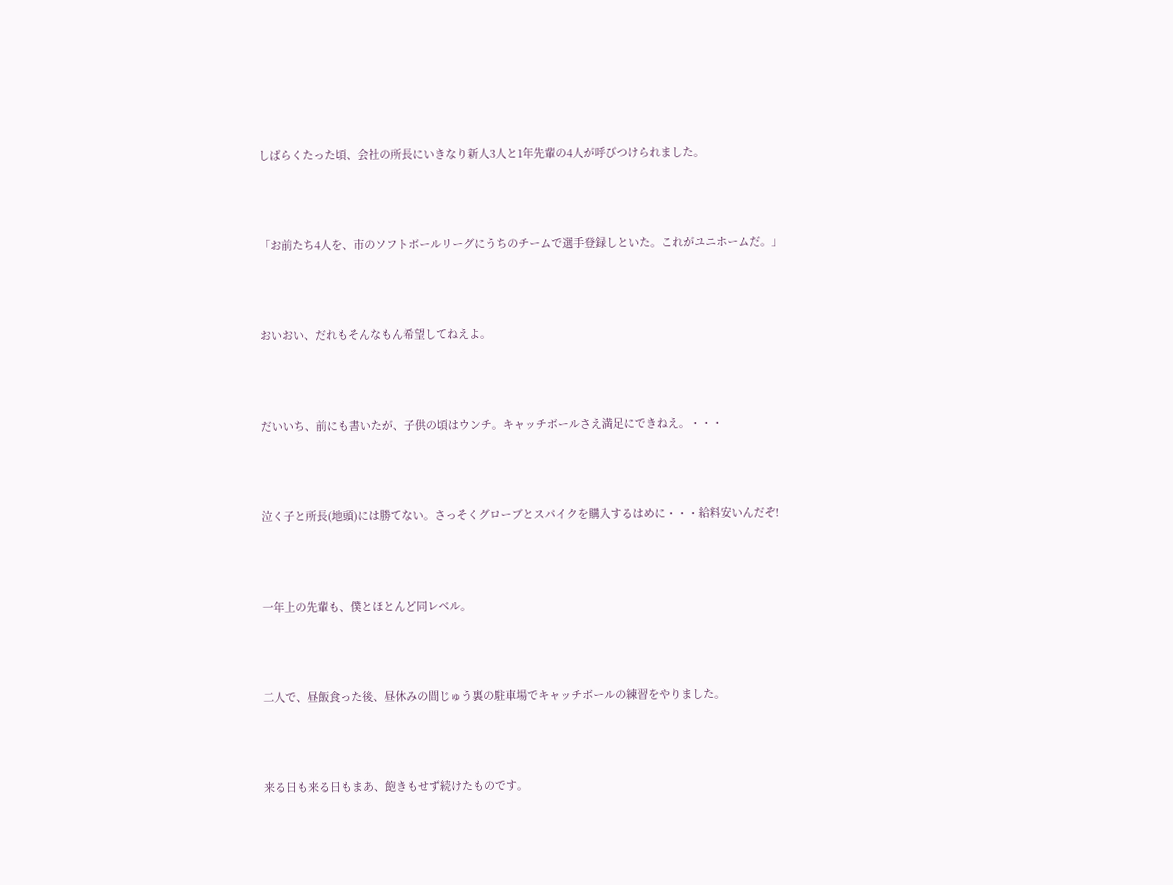しばらくたった頃、会社の所長にいきなり新人3人と1年先輩の4人が呼びつけられました。



「お前たち4人を、市のソフトボールリーグにうちのチームで選手登録しといた。これがユニホームだ。」



おいおい、だれもそんなもん希望してねえよ。



だいいち、前にも書いたが、子供の頃はウンチ。キャッチボールさえ満足にできねえ。・・・



泣く子と所長(地頭)には勝てない。さっそくグローブとスパイクを購入するはめに・・・給料安いんだぞ!



一年上の先輩も、僕とほとんど同レベル。



二人で、昼飯食った後、昼休みの間じゅう裏の駐車場でキャッチボールの練習をやりました。



来る日も来る日もまあ、飽きもせず続けたものです。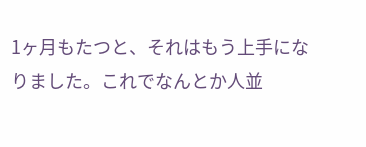1ヶ月もたつと、それはもう上手になりました。これでなんとか人並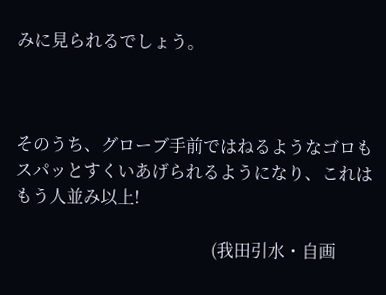みに見られるでしょう。



そのうち、グローブ手前ではねるようなゴロもスパッとすくいあげられるようになり、これはもう人並み以上!

                                                 (我田引水・自画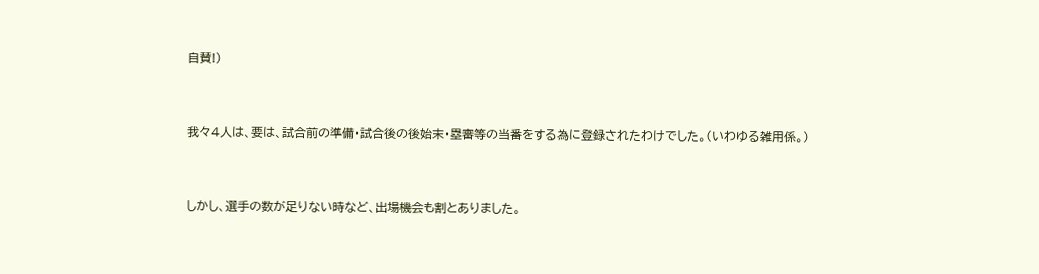自賛!)



我々4人は、要は、試合前の準備・試合後の後始末・塁審等の当番をする為に登録されたわけでした。(いわゆる雑用係。)



しかし、選手の数が足りない時など、出場機会も割とありました。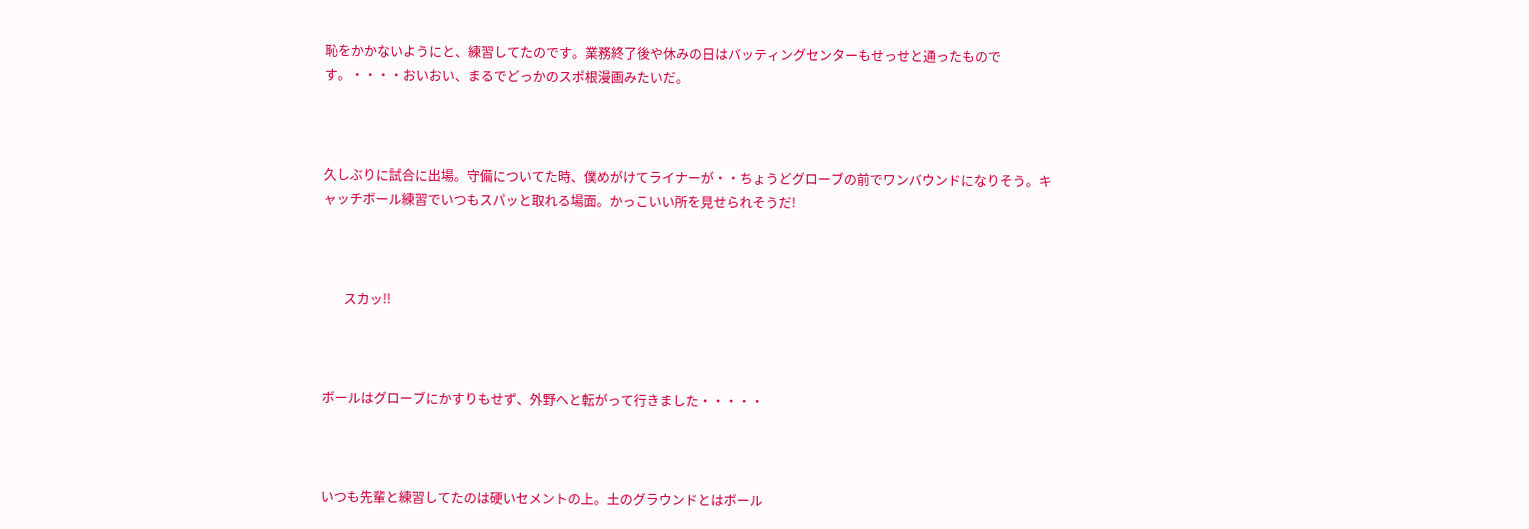恥をかかないようにと、練習してたのです。業務終了後や休みの日はバッティングセンターもせっせと通ったものです。・・・・おいおい、まるでどっかのスポ根漫画みたいだ。



久しぶりに試合に出場。守備についてた時、僕めがけてライナーが・・ちょうどグローブの前でワンバウンドになりそう。キャッチボール練習でいつもスパッと取れる場面。かっこいい所を見せられそうだ!



       スカッ!!



ボールはグローブにかすりもせず、外野へと転がって行きました・・・・・



いつも先輩と練習してたのは硬いセメントの上。土のグラウンドとはボール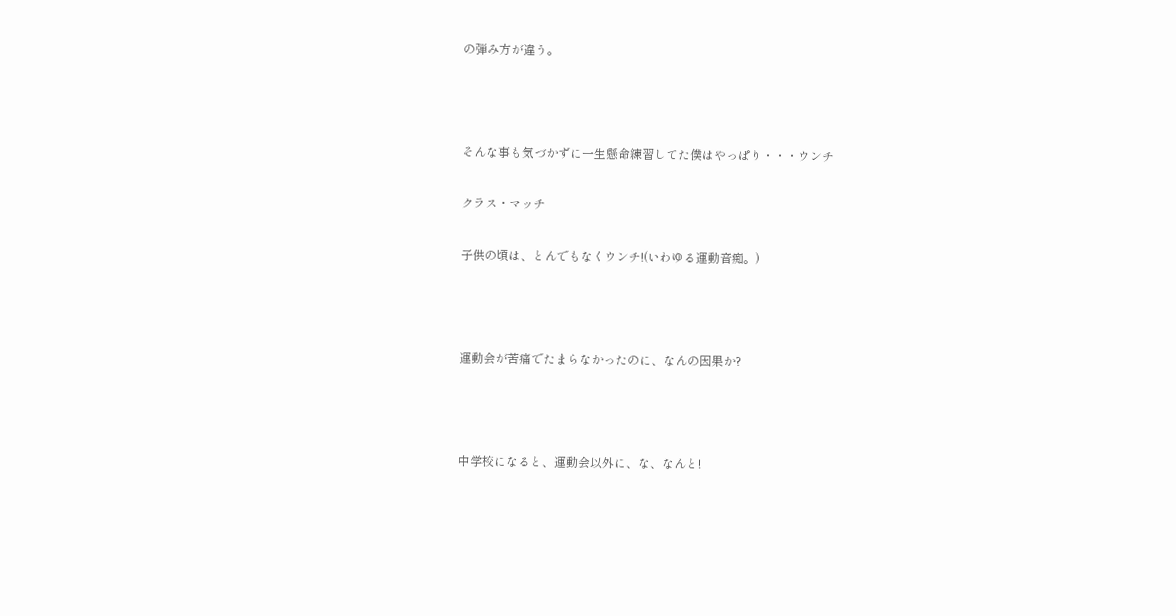の弾み方が違う。



そんな事も気づかずに一生懸命練習してた僕はやっぱり・・・ウンチ

クラス・マッチ

子供の頃は、とんでもなくウンチ!(いわゆる運動音痴。)



運動会が苦痛でたまらなかったのに、なんの因果か?



中学校になると、運動会以外に、な、なんと!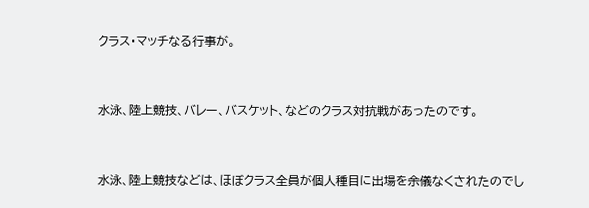クラス・マッチなる行事が。



水泳、陸上競技、バレー、バスケット、などのクラス対抗戦があったのです。



水泳、陸上競技などは、ほぼクラス全員が個人種目に出場を余儀なくされたのでし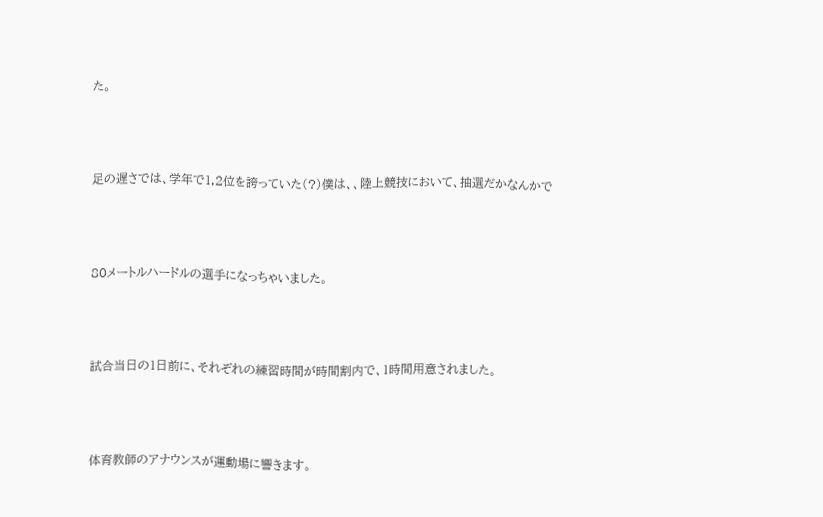た。



足の遅さでは、学年で1,2位を誇っていた(?)僕は、、陸上競技において、抽選だかなんかで



80メートルハードルの選手になっちゃいました。



試合当日の1日前に、それぞれの練習時間が時間割内で、1時間用意されました。



体育教師のアナウンスが運動場に響きます。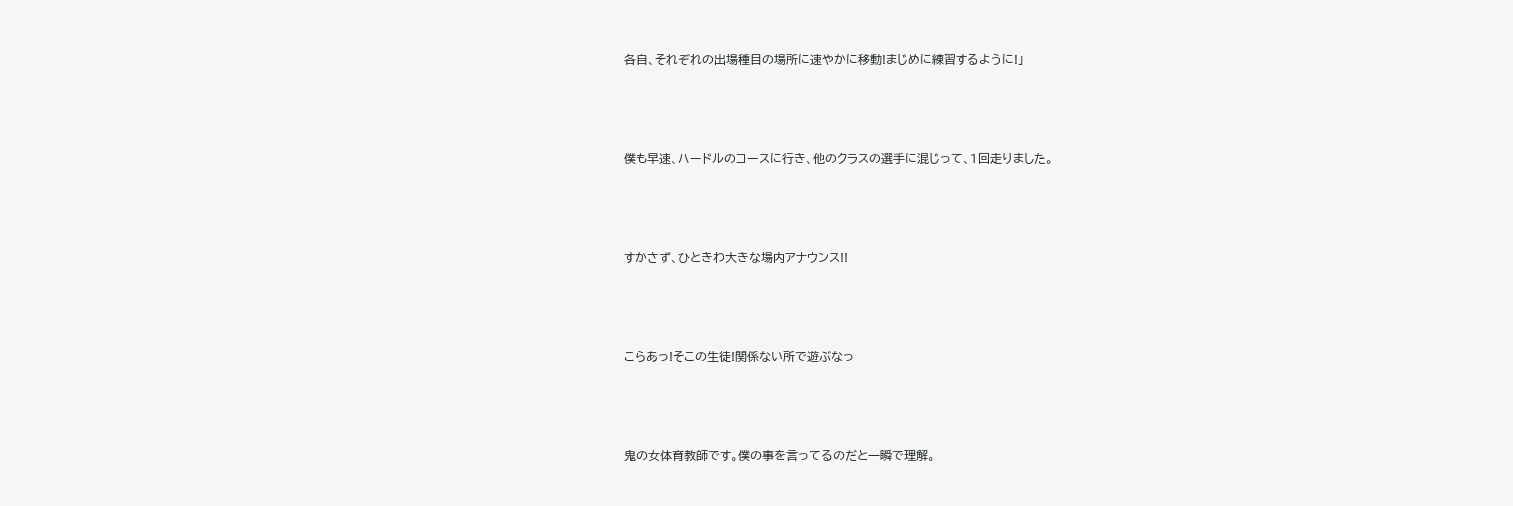各自、それぞれの出場種目の場所に速やかに移動!まじめに練習するように!」



僕も早速、ハードルのコースに行き、他のクラスの選手に混じって、1回走りました。



すかさず、ひときわ大きな場内アナウンス!!



こらあっ!そこの生徒!関係ない所で遊ぶなっ



鬼の女体育教師です。僕の事を言ってるのだと一瞬で理解。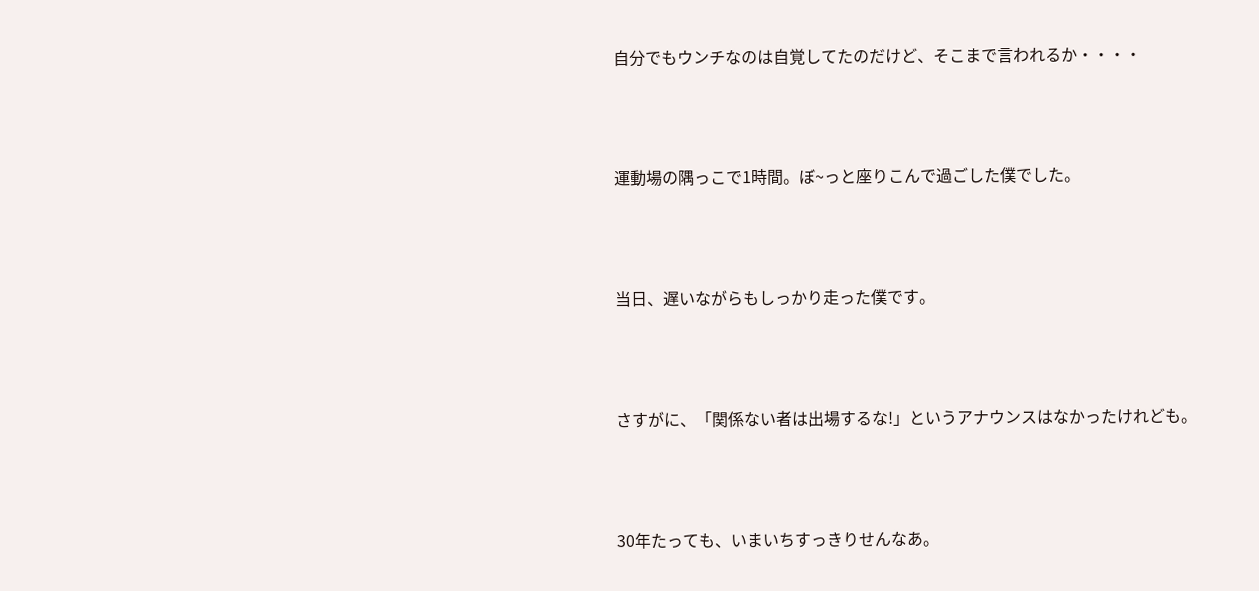自分でもウンチなのは自覚してたのだけど、そこまで言われるか・・・・



運動場の隅っこで1時間。ぼ~っと座りこんで過ごした僕でした。



当日、遅いながらもしっかり走った僕です。



さすがに、「関係ない者は出場するな!」というアナウンスはなかったけれども。



30年たっても、いまいちすっきりせんなあ。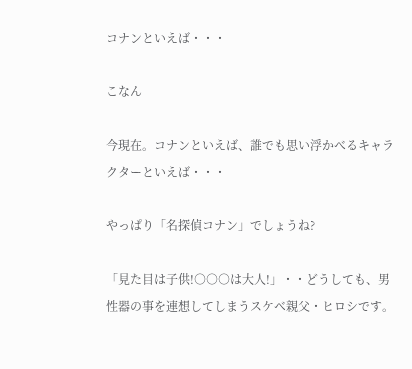コナンといえば・・・

こなん

今現在。コナンといえば、誰でも思い浮かべるキャラクターといえば・・・

やっぱり「名探偵コナン」でしょうね?

「見た目は子供!○○○は大人!」・・どうしても、男性器の事を連想してしまうスケベ親父・ヒロシです。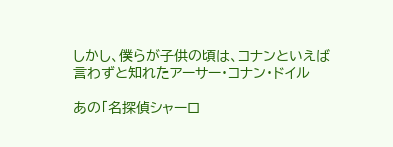しかし、僕らが子供の頃は、コナンといえば言わずと知れたアーサー・コナン・ドイル

あの「名探偵シャーロ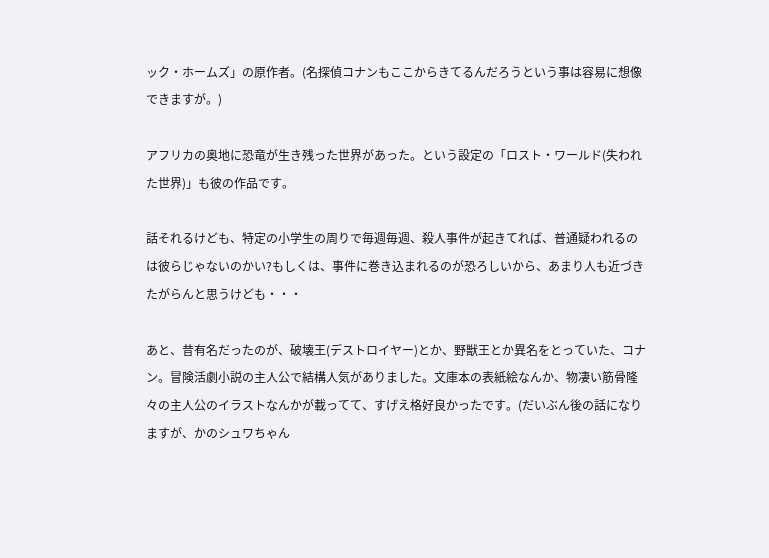ック・ホームズ」の原作者。(名探偵コナンもここからきてるんだろうという事は容易に想像できますが。)

アフリカの奥地に恐竜が生き残った世界があった。という設定の「ロスト・ワールド(失われた世界)」も彼の作品です。

話それるけども、特定の小学生の周りで毎週毎週、殺人事件が起きてれば、普通疑われるのは彼らじゃないのかい?もしくは、事件に巻き込まれるのが恐ろしいから、あまり人も近づきたがらんと思うけども・・・

あと、昔有名だったのが、破壊王(デストロイヤー)とか、野獣王とか異名をとっていた、コナン。冒険活劇小説の主人公で結構人気がありました。文庫本の表紙絵なんか、物凄い筋骨隆々の主人公のイラストなんかが載ってて、すげえ格好良かったです。(だいぶん後の話になりますが、かのシュワちゃん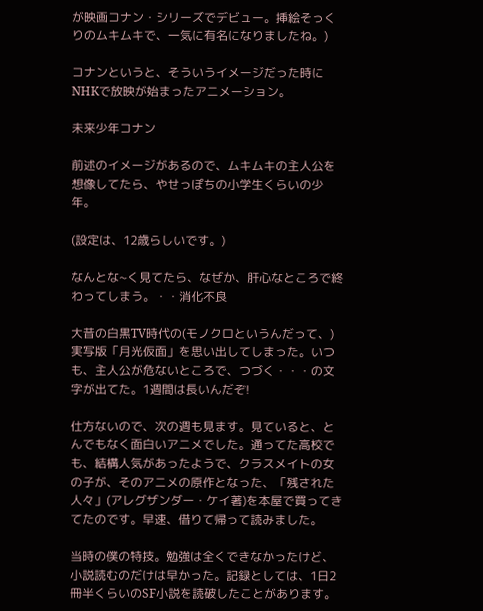が映画コナン・シリーズでデビュー。挿絵そっくりのムキムキで、一気に有名になりましたね。)

コナンというと、そういうイメージだった時にNHKで放映が始まったアニメーション。

未来少年コナン

前述のイメージがあるので、ムキムキの主人公を想像してたら、やせっぽちの小学生くらいの少年。

(設定は、12歳らしいです。)

なんとな~く見てたら、なぜか、肝心なところで終わってしまう。・・消化不良

大昔の白黒TV時代の(モノクロというんだって、)実写版「月光仮面」を思い出してしまった。いつも、主人公が危ないところで、つづく・・・の文字が出てた。1週間は長いんだぞ!

仕方ないので、次の週も見ます。見ていると、とんでもなく面白いアニメでした。通ってた高校でも、結構人気があったようで、クラスメイトの女の子が、そのアニメの原作となった、「残された人々」(アレグザンダー・ケイ著)を本屋で買ってきてたのです。早速、借りて帰って読みました。

当時の僕の特技。勉強は全くできなかったけど、小説読むのだけは早かった。記録としては、1日2冊半くらいのSF小説を読破したことがあります。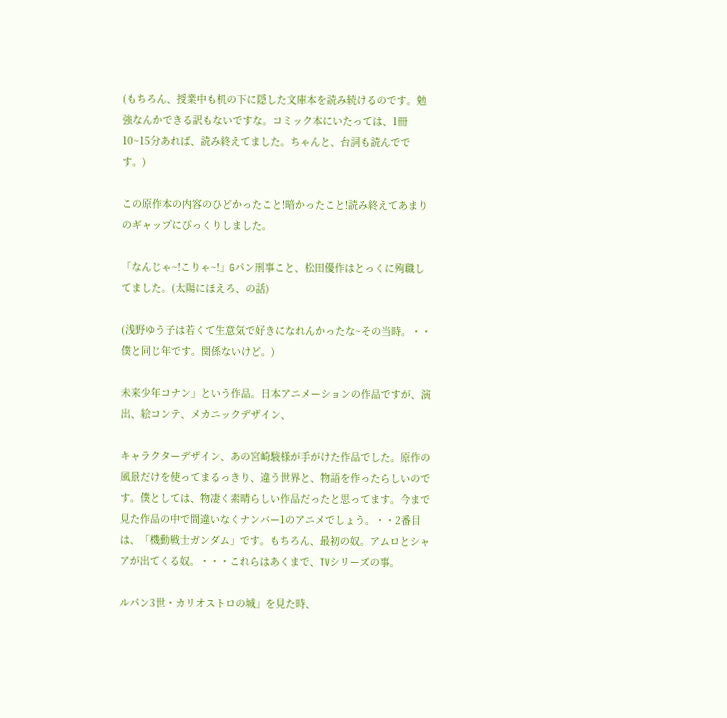(もちろん、授業中も机の下に隠した文庫本を読み続けるのです。勉強なんかできる訳もないですな。コミック本にいたっては、1冊10~15分あれば、読み終えてました。ちゃんと、台詞も読んでです。)

この原作本の内容のひどかったこと!暗かったこと!読み終えてあまりのギャップにびっくりしました。

「なんじゃ~!こりゃ~!」Gパン刑事こと、松田優作はとっくに殉職してました。(太陽にほえろ、の話)

(浅野ゆう子は若くて生意気で好きになれんかったな~その当時。・・僕と同じ年です。関係ないけど。)

未来少年コナン」という作品。日本アニメーションの作品ですが、演出、絵コンテ、メカニックデザイン、

キャラクターデザイン、あの宮崎駿様が手がけた作品でした。原作の風景だけを使ってまるっきり、違う世界と、物語を作ったらしいのです。僕としては、物凄く素晴らしい作品だったと思ってます。今まで見た作品の中で間違いなくナンバー1のアニメでしょう。・・2番目は、「機動戦士ガンダム」です。もちろん、最初の奴。アムロとシャアが出てくる奴。・・・これらはあくまで、TVシリーズの事。

ルパン3世・カリオストロの城」を見た時、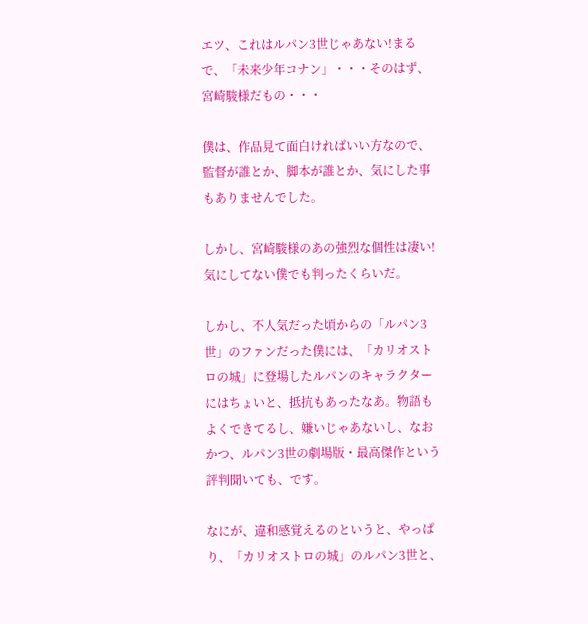エツ、これはルパン3世じゃあない!まるで、「未来少年コナン」・・・そのはず、宮崎駿様だもの・・・

僕は、作品見て面白ければいい方なので、監督が誰とか、脚本が誰とか、気にした事もありませんでした。

しかし、宮崎駿様のあの強烈な個性は凄い!気にしてない僕でも判ったくらいだ。

しかし、不人気だった頃からの「ルパン3世」のファンだった僕には、「カリオストロの城」に登場したルパンのキャラクターにはちょいと、抵抗もあったなあ。物語もよくできてるし、嫌いじゃあないし、なおかつ、ルパン3世の劇場版・最高傑作という評判聞いても、です。

なにが、違和感覚えるのというと、やっぱり、「カリオストロの城」のルパン3世と、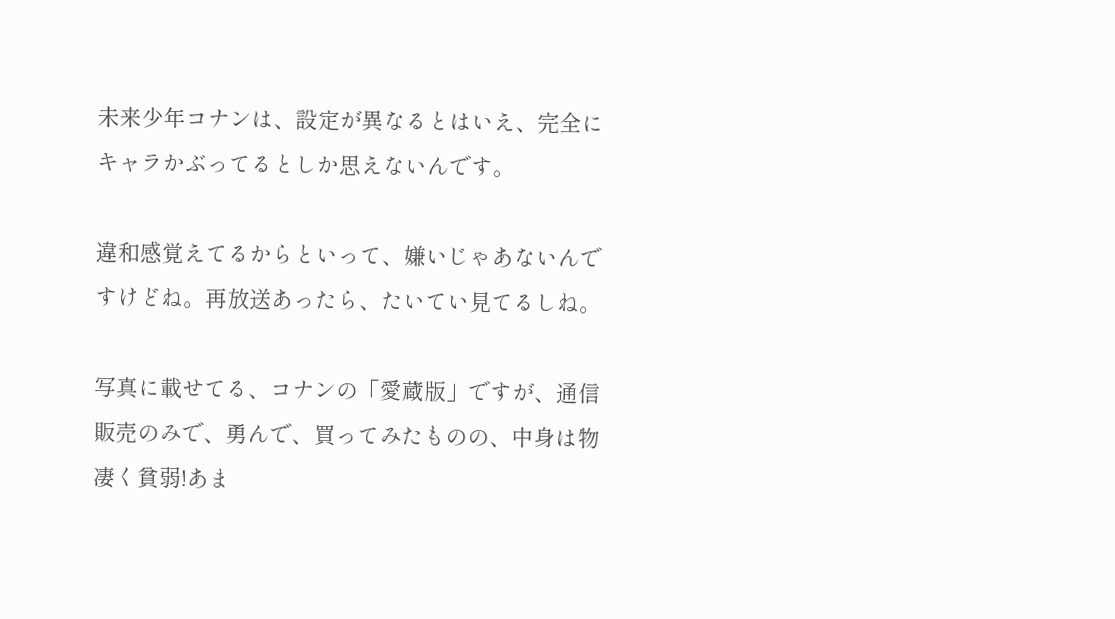未来少年コナンは、設定が異なるとはいえ、完全にキャラかぶってるとしか思えないんです。

違和感覚えてるからといって、嫌いじゃあないんですけどね。再放送あったら、たいてい見てるしね。

写真に載せてる、コナンの「愛蔵版」ですが、通信販売のみで、勇んで、買ってみたものの、中身は物凄く貧弱!あま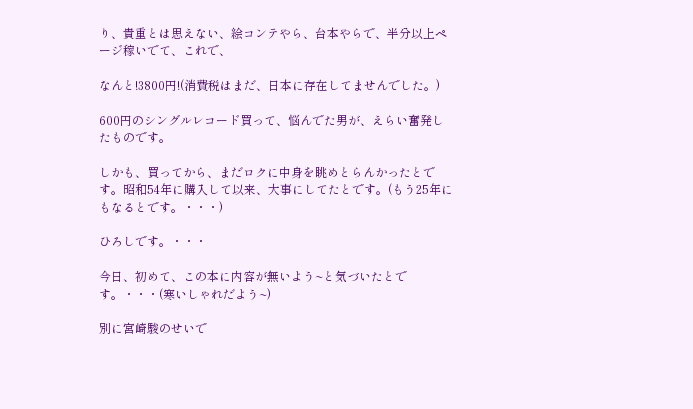り、貴重とは思えない、絵コンテやら、台本やらで、半分以上ページ稼いでて、これで、

なんと!3800円!(消費税はまだ、日本に存在してませんでした。)

600円のシングルレコード買って、悩んでた男が、えらい奮発したものです。

しかも、買ってから、まだロクに中身を眺めとらんかったとです。昭和54年に購入して以来、大事にしてたとです。(もう25年にもなるとです。・・・)

ひろしです。・・・

今日、初めて、この本に内容が無いよう~と気づいたとです。・・・(寒いしゃれだよう~)

別に宮崎駿のせいで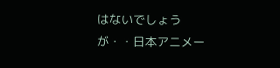はないでしょうが・・日本アニメー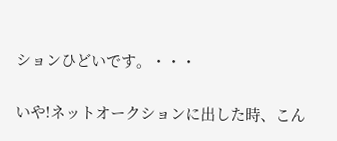ションひどいです。・・・

いや!ネットオークションに出した時、こん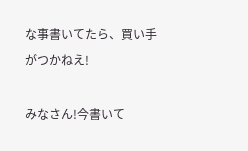な事書いてたら、買い手がつかねえ!

みなさん!今書いて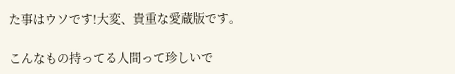た事はウソです!大変、貴重な愛蔵版です。

こんなもの持ってる人間って珍しいで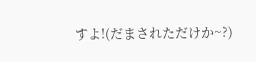すよ!(だまされただけか~?)